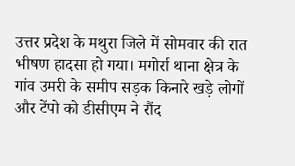उत्तर प्रदेश के मथुरा जिले में सोमवार की रात भीषण हादसा हो गया। मगोर्रा थाना क्षेत्र के गांव उमरी के समीप सड़क किनारे खड़े लोगों और टेंपो को डीसीएम ने रौंद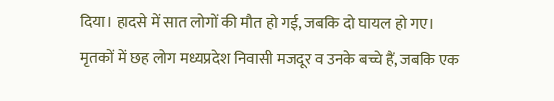दिया। हादसे में सात लोगों की मौत हो गई, जबकि दो घायल हो गए। मृतकों में छह लोग मध्यप्रदेश निवासी मजदूर व उनके बच्चे हैं, जबकि एक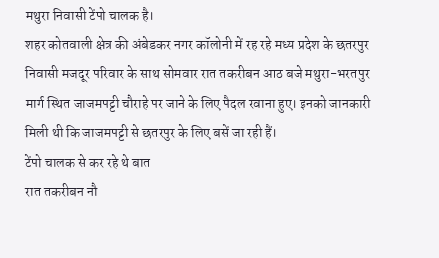मथुरा निवासी टेंपो चालक है।
शहर कोतवाली क्षेत्र की अंबेडकर नगर कॉलोनी में रह रहे मध्य प्रदेश के छतरपुर निवासी मजदूर परिवार के साथ सोमवार रात तकरीबन आठ बजे मथुरा-भरतपुर मार्ग स्थित जाजमपट्टी चौराहे पर जाने के लिए पैदल रवाना हुए। इनको जानकारी मिली थी कि जाजमपट्टी से छतरपुर के लिए बसें जा रही हैं।
टेंपो चालक से कर रहे थे बात
रात तकरीबन नौ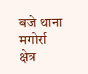बजे थाना मगोर्रा क्षेत्र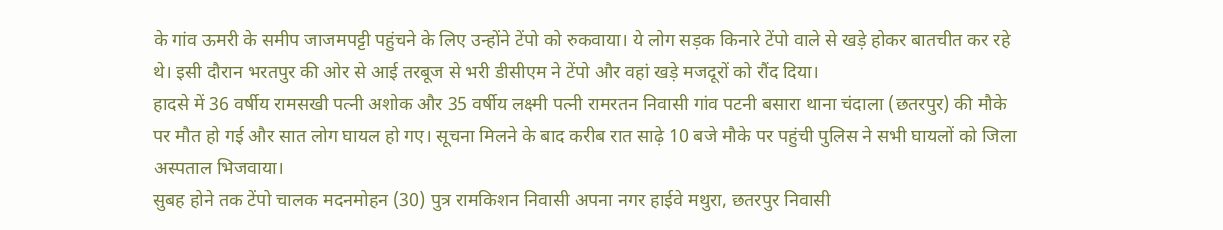के गांव ऊमरी के समीप जाजमपट्टी पहुंचने के लिए उन्होंने टेंपो को रुकवाया। ये लोग सड़क किनारे टेंपो वाले से खड़े होकर बातचीत कर रहे थे। इसी दौरान भरतपुर की ओर से आई तरबूज से भरी डीसीएम ने टेंपो और वहां खड़े मजदूरों को रौंद दिया।
हादसे में 36 वर्षीय रामसखी पत्नी अशोक और 35 वर्षीय लक्ष्मी पत्नी रामरतन निवासी गांव पटनी बसारा थाना चंदाला (छतरपुर) की मौके पर मौत हो गई और सात लोग घायल हो गए। सूचना मिलने के बाद करीब रात साढ़े 10 बजे मौके पर पहुंची पुलिस ने सभी घायलों को जिला अस्पताल भिजवाया।
सुबह होने तक टेंपो चालक मदनमोहन (30) पुत्र रामकिशन निवासी अपना नगर हाईवे मथुरा, छतरपुर निवासी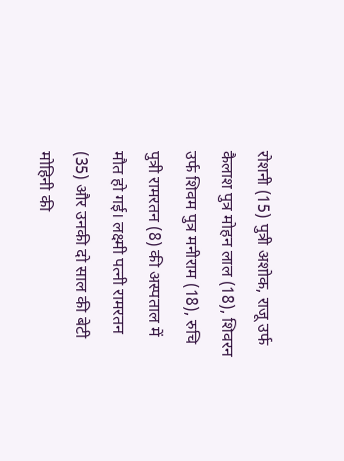रोशनी (15) पुत्री अशोक, राजू उर्फ कैलाश पुत्र मोहन लाल (18), शिवरन उर्फ शिवम पुत्र मनीराम (18), रुचि पुत्री रामरतन (8) की अस्पताल में मौत हो गई। लक्ष्मी पत्नी रामरतन (35) और उनकी दो साल की बेटी मोहिनी की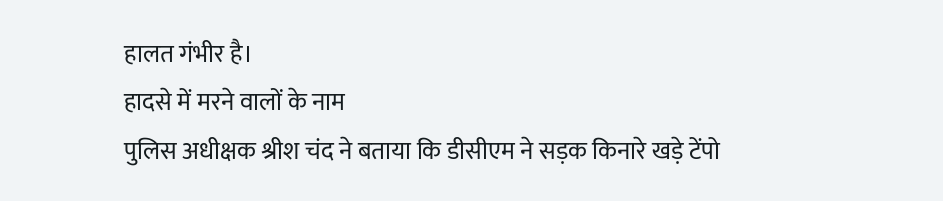हालत गंभीर है।
हादसे में मरने वालों के नाम
पुलिस अधीक्षक श्रीश चंद ने बताया कि डीसीएम ने सड़क किनारे खड़े टेंपो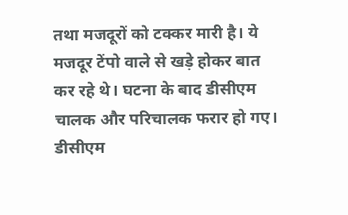तथा मजदूरों को टक्कर मारी है। ये मजदूर टेंपो वाले से खड़े होकर बात कर रहे थे। घटना के बाद डीसीएम चालक और परिचालक फरार हो गए। डीसीएम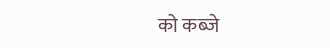को कब्जे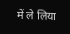में ले लिया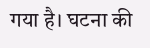गया है। घटना की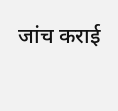जांच कराई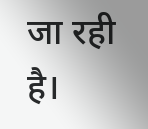जा रही है।